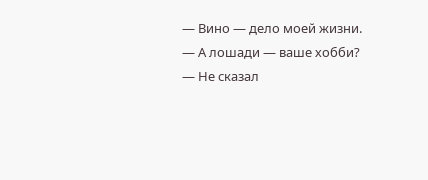— Вино — дело моей жизни.
— А лошади — ваше хобби?
— Не сказал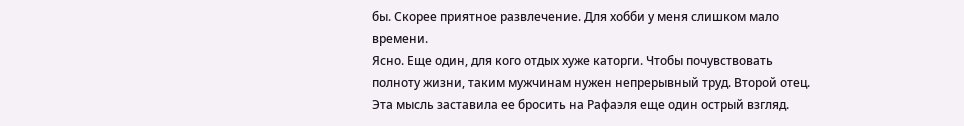бы. Скорее приятное развлечение. Для хобби у меня слишком мало времени.
Ясно. Еще один, для кого отдых хуже каторги. Чтобы почувствовать полноту жизни, таким мужчинам нужен непрерывный труд. Второй отец.
Эта мысль заставила ее бросить на Рафаэля еще один острый взгляд.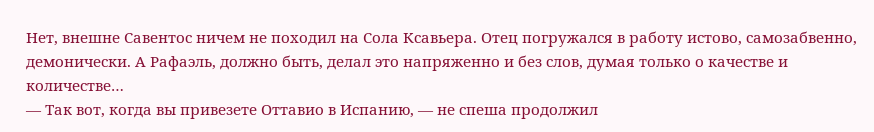Нет, внешне Савентос ничем не походил на Сола Ксавьера. Отец погружался в работу истово, самозабвенно, демонически. А Рафаэль, должно быть, делал это напряженно и без слов, думая только о качестве и количестве…
— Так вот, когда вы привезете Оттавио в Испанию, — не спеша продолжил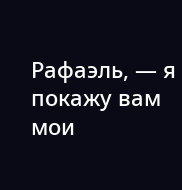Рафаэль, — я покажу вам мои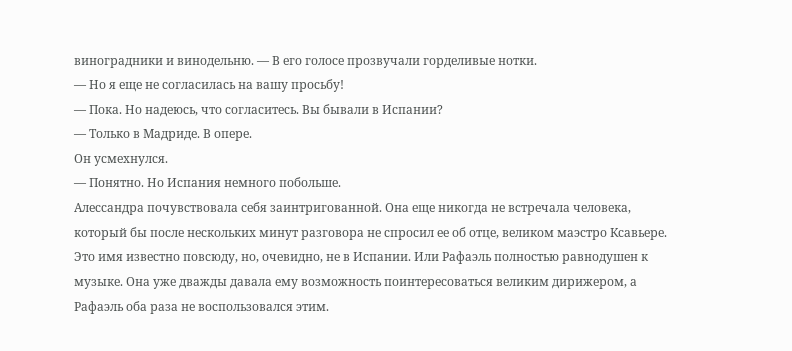виноградники и винодельню. — В его голосе прозвучали горделивые нотки.
— Но я еще не согласилась на вашу просьбу!
— Пока. Но надеюсь, что согласитесь. Вы бывали в Испании?
— Только в Мадриде. В опере.
Он усмехнулся.
— Понятно. Но Испания немного побольше.
Алессандра почувствовала себя заинтригованной. Она еще никогда не встречала человека, который бы после нескольких минут разговора не спросил ее об отце, великом маэстро Ксавьере. Это имя известно повсюду, но, очевидно, не в Испании. Или Рафаэль полностью равнодушен к музыке. Она уже дважды давала ему возможность поинтересоваться великим дирижером, а Рафаэль оба раза не воспользовался этим.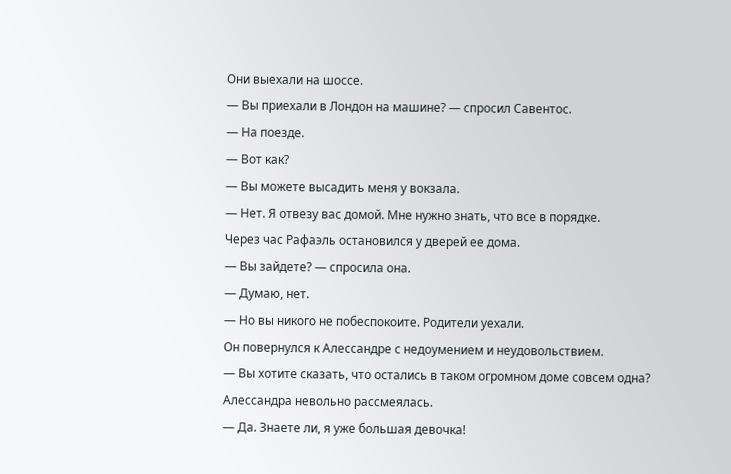Они выехали на шоссе.
— Вы приехали в Лондон на машине? — спросил Савентос.
— На поезде.
— Вот как?
— Вы можете высадить меня у вокзала.
— Нет. Я отвезу вас домой. Мне нужно знать, что все в порядке.
Через час Рафаэль остановился у дверей ее дома.
— Вы зайдете? — спросила она.
— Думаю, нет.
— Но вы никого не побеспокоите. Родители уехали.
Он повернулся к Алессандре с недоумением и неудовольствием.
— Вы хотите сказать, что остались в таком огромном доме совсем одна?
Алессандра невольно рассмеялась.
— Да. Знаете ли, я уже большая девочка!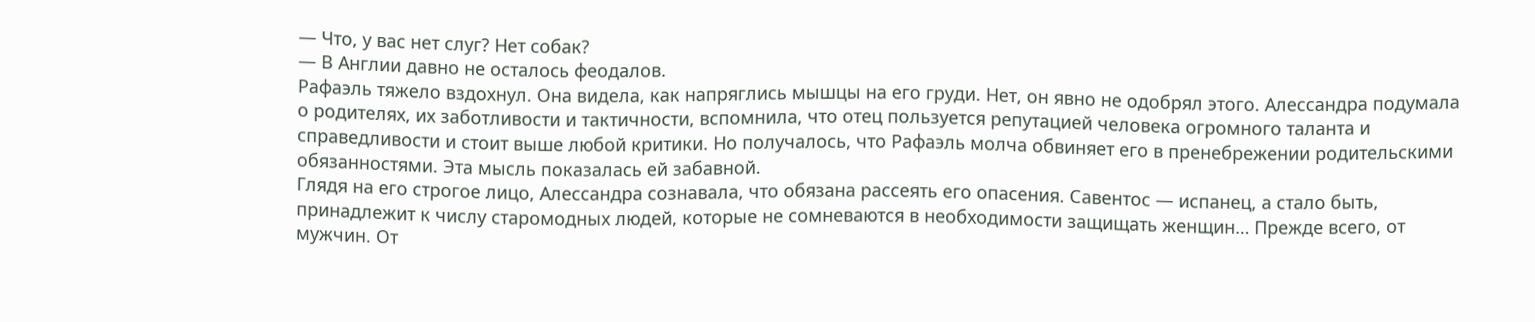— Что, у вас нет слуг? Нет собак?
— В Англии давно не осталось феодалов.
Рафаэль тяжело вздохнул. Она видела, как напряглись мышцы на его груди. Нет, он явно не одобрял этого. Алессандра подумала о родителях, их заботливости и тактичности, вспомнила, что отец пользуется репутацией человека огромного таланта и справедливости и стоит выше любой критики. Но получалось, что Рафаэль молча обвиняет его в пренебрежении родительскими обязанностями. Эта мысль показалась ей забавной.
Глядя на его строгое лицо, Алессандра сознавала, что обязана рассеять его опасения. Савентос — испанец, а стало быть, принадлежит к числу старомодных людей, которые не сомневаются в необходимости защищать женщин… Прежде всего, от мужчин. От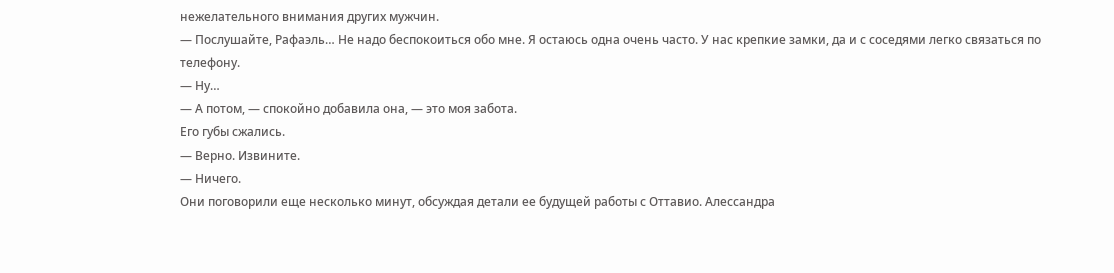нежелательного внимания других мужчин.
— Послушайте, Рафаэль… Не надо беспокоиться обо мне. Я остаюсь одна очень часто. У нас крепкие замки, да и с соседями легко связаться по телефону.
— Ну…
— А потом, — спокойно добавила она, — это моя забота.
Его губы сжались.
— Верно. Извините.
— Ничего.
Они поговорили еще несколько минут, обсуждая детали ее будущей работы с Оттавио. Алессандра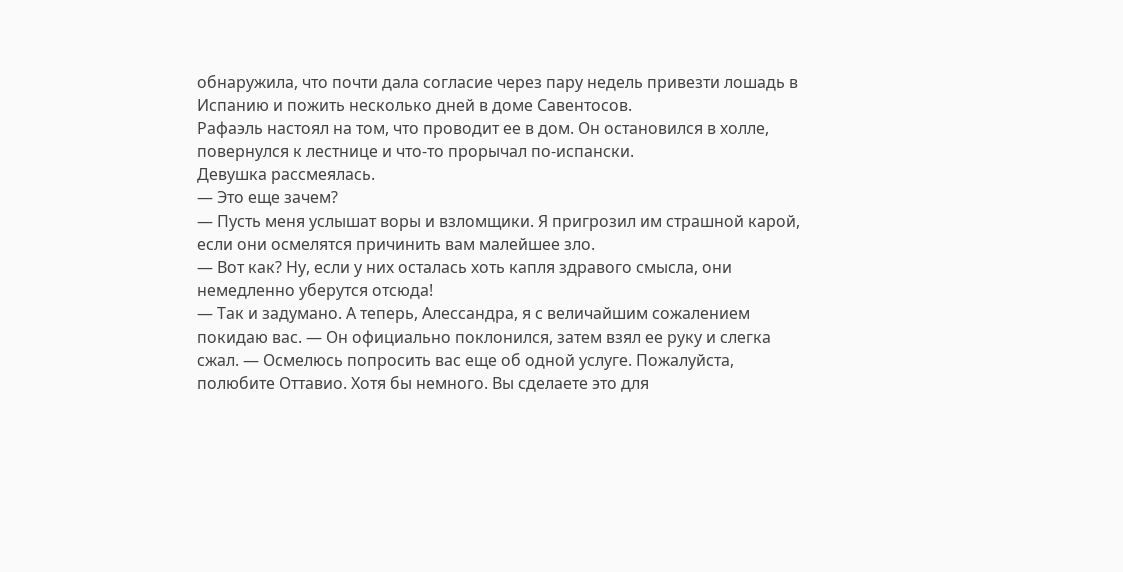обнаружила, что почти дала согласие через пару недель привезти лошадь в Испанию и пожить несколько дней в доме Савентосов.
Рафаэль настоял на том, что проводит ее в дом. Он остановился в холле, повернулся к лестнице и что-то прорычал по-испански.
Девушка рассмеялась.
— Это еще зачем?
— Пусть меня услышат воры и взломщики. Я пригрозил им страшной карой, если они осмелятся причинить вам малейшее зло.
— Вот как? Ну, если у них осталась хоть капля здравого смысла, они немедленно уберутся отсюда!
— Так и задумано. А теперь, Алессандра, я с величайшим сожалением покидаю вас. — Он официально поклонился, затем взял ее руку и слегка сжал. — Осмелюсь попросить вас еще об одной услуге. Пожалуйста, полюбите Оттавио. Хотя бы немного. Вы сделаете это для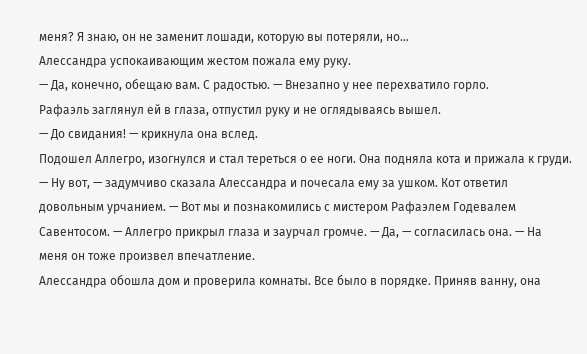меня? Я знаю, он не заменит лошади, которую вы потеряли, но…
Алессандра успокаивающим жестом пожала ему руку.
— Да, конечно, обещаю вам. С радостью. — Внезапно у нее перехватило горло.
Рафаэль заглянул ей в глаза, отпустил руку и не оглядываясь вышел.
— До свидания! — крикнула она вслед.
Подошел Аллегро, изогнулся и стал тереться о ее ноги. Она подняла кота и прижала к груди.
— Ну вот, — задумчиво сказала Алессандра и почесала ему за ушком. Кот ответил довольным урчанием. — Вот мы и познакомились с мистером Рафаэлем Годевалем Савентосом. — Аллегро прикрыл глаза и заурчал громче. — Да, — согласилась она. — На меня он тоже произвел впечатление.
Алессандра обошла дом и проверила комнаты. Все было в порядке. Приняв ванну, она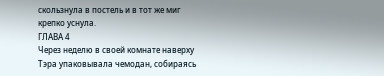скользнула в постель и в тот же миг крепко уснула.
ГЛАВА 4
Через неделю в своей комнате наверху Тэра упаковывала чемодан, собираясь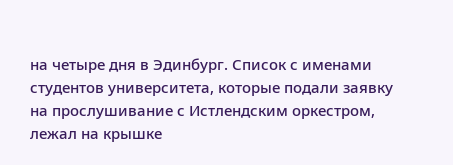на четыре дня в Эдинбург. Список с именами студентов университета, которые подали заявку на прослушивание с Истлендским оркестром, лежал на крышке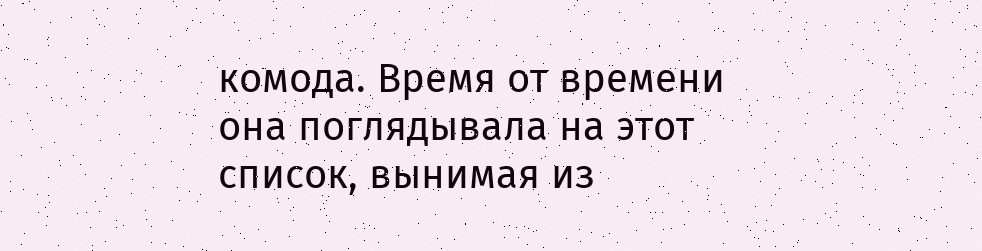комода. Время от времени она поглядывала на этот список, вынимая из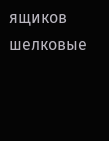ящиков шелковые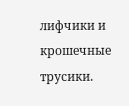лифчики и крошечные трусики.